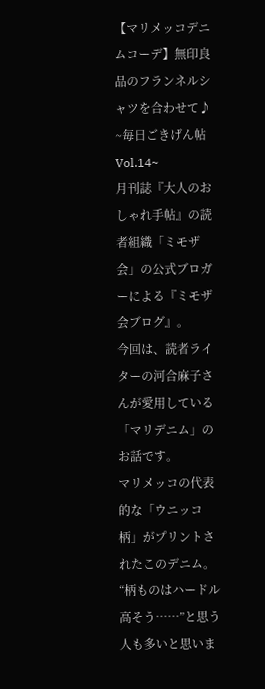【マリメッコデニムコーデ】無印良品のフランネルシャツを合わせて♪
~毎日ごきげん帖 Vol.14~
月刊誌『大人のおしゃれ手帖』の読者組織「ミモザ会」の公式ブロガーによる『ミモザ会ブログ』。
今回は、読者ライターの河合麻子さんが愛用している「マリデニム」のお話です。
マリメッコの代表的な「ウニッコ柄」がプリントされたこのデニム。
“柄ものはハードル高そう……”と思う人も多いと思いま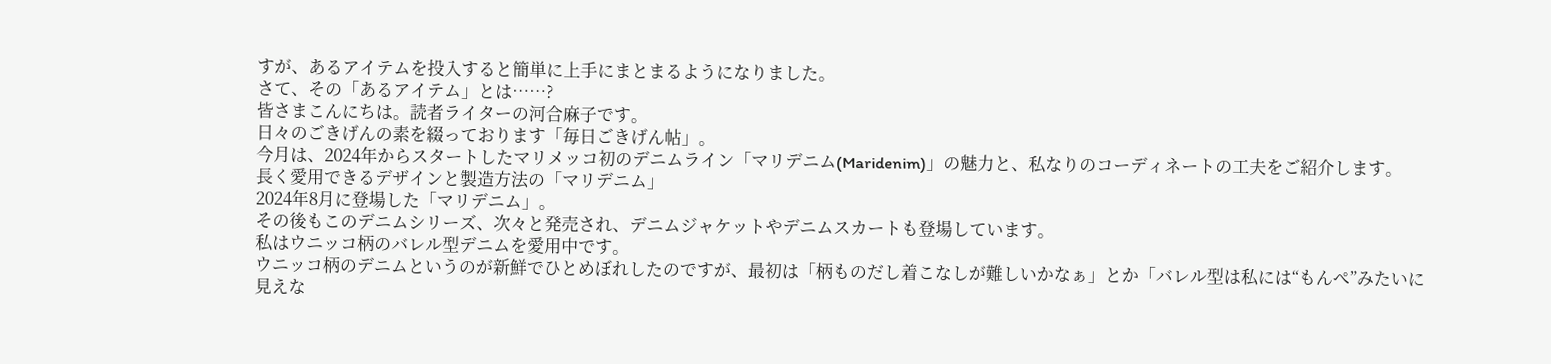すが、あるアイテムを投入すると簡単に上手にまとまるようになりました。
さて、その「あるアイテム」とは……?
皆さまこんにちは。読者ライターの河合麻子です。
日々のごきげんの素を綴っております「毎日ごきげん帖」。
今月は、2024年からスタートしたマリメッコ初のデニムライン「マリデニム(Maridenim)」の魅力と、私なりのコーディネートの工夫をご紹介します。
長く愛用できるデザインと製造方法の「マリデニム」
2024年8月に登場した「マリデニム」。
その後もこのデニムシリーズ、次々と発売され、デニムジャケットやデニムスカートも登場しています。
私はウニッコ柄のバレル型デニムを愛用中です。
ウニッコ柄のデニムというのが新鮮でひとめぼれしたのですが、最初は「柄ものだし着こなしが難しいかなぁ」とか「バレル型は私には“もんぺ”みたいに見えな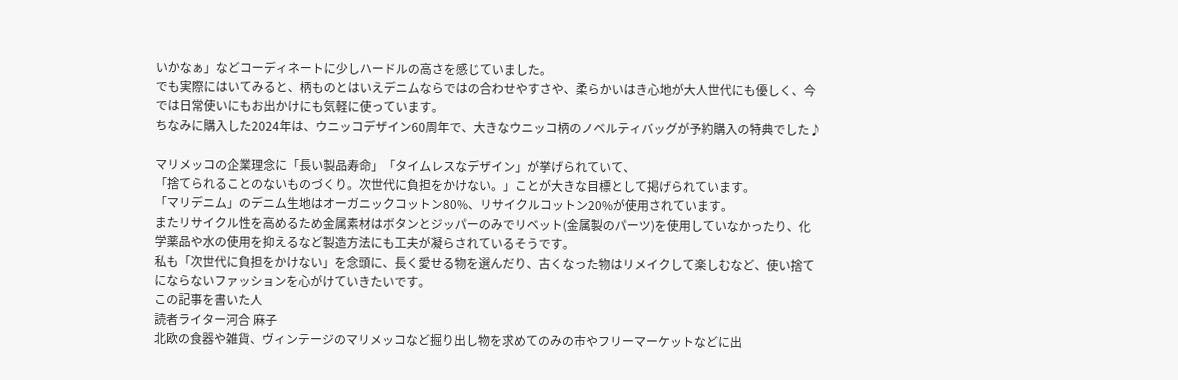いかなぁ」などコーディネートに少しハードルの高さを感じていました。
でも実際にはいてみると、柄ものとはいえデニムならではの合わせやすさや、柔らかいはき心地が大人世代にも優しく、今では日常使いにもお出かけにも気軽に使っています。
ちなみに購入した2024年は、ウニッコデザイン60周年で、大きなウニッコ柄のノベルティバッグが予約購入の特典でした♪

マリメッコの企業理念に「長い製品寿命」「タイムレスなデザイン」が挙げられていて、
「捨てられることのないものづくり。次世代に負担をかけない。」ことが大きな目標として掲げられています。
「マリデニム」のデニム生地はオーガニックコットン80%、リサイクルコットン20%が使用されています。
またリサイクル性を高めるため金属素材はボタンとジッパーのみでリベット(金属製のパーツ)を使用していなかったり、化学薬品や水の使用を抑えるなど製造方法にも工夫が凝らされているそうです。
私も「次世代に負担をかけない」を念頭に、長く愛せる物を選んだり、古くなった物はリメイクして楽しむなど、使い捨てにならないファッションを心がけていきたいです。
この記事を書いた人
読者ライター河合 麻子
北欧の食器や雑貨、ヴィンテージのマリメッコなど掘り出し物を求めてのみの市やフリーマーケットなどに出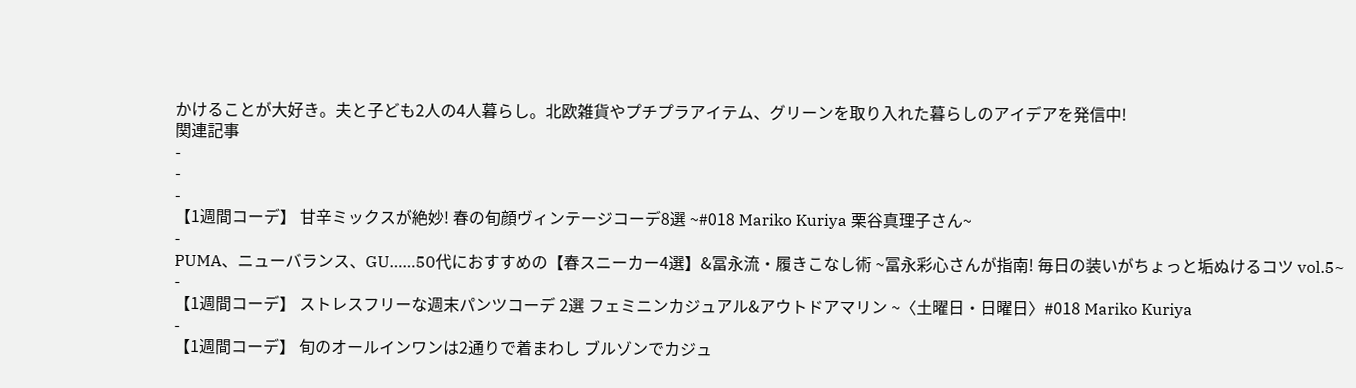かけることが大好き。夫と子ども2人の4人暮らし。北欧雑貨やプチプラアイテム、グリーンを取り入れた暮らしのアイデアを発信中!
関連記事
-
-
-
【1週間コーデ】 甘辛ミックスが絶妙! 春の旬顔ヴィンテージコーデ8選 ~#018 Mariko Kuriya 栗谷真理子さん~
-
PUMA、ニューバランス、GU……50代におすすめの【春スニーカー4選】&冨永流・履きこなし術 ~冨永彩心さんが指南! 毎日の装いがちょっと垢ぬけるコツ vol.5~
-
【1週間コーデ】 ストレスフリーな週末パンツコーデ 2選 フェミニンカジュアル&アウトドアマリン ~〈土曜日・日曜日〉#018 Mariko Kuriya
-
【1週間コーデ】 旬のオールインワンは2通りで着まわし ブルゾンでカジュ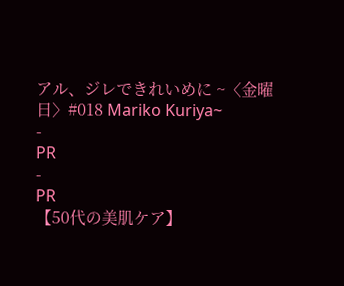アル、ジレできれいめに ~〈金曜日〉#018 Mariko Kuriya~
-
PR
-
PR
【50代の美肌ケア】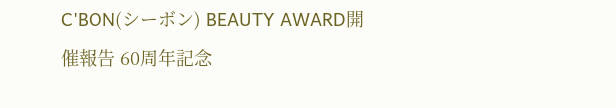C'BON(シーボン) BEAUTY AWARD開催報告 60周年記念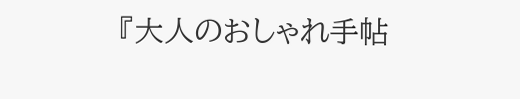『大人のおしゃれ手帖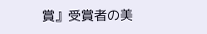賞』受賞者の美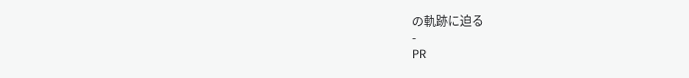の軌跡に迫る
-
PR